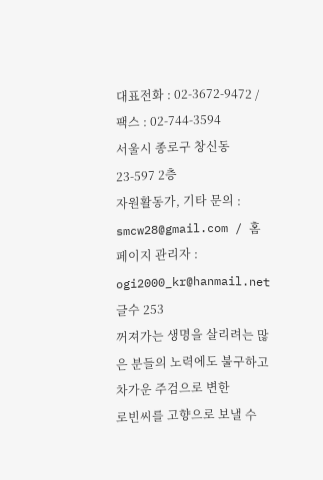대표전화 : 02-3672-9472 / 팩스 : 02-744-3594
서울시 종로구 창신동 23-597 2층
자원활동가, 기타 문의 : smcw28@gmail.com / 홈페이지 관리자 : ogi2000_kr@hanmail.net
글수 253
꺼져가는 생명을 살리려는 많은 분들의 노력에도 불구하고
차가운 주검으로 변한
로빈씨를 고향으로 보낼 수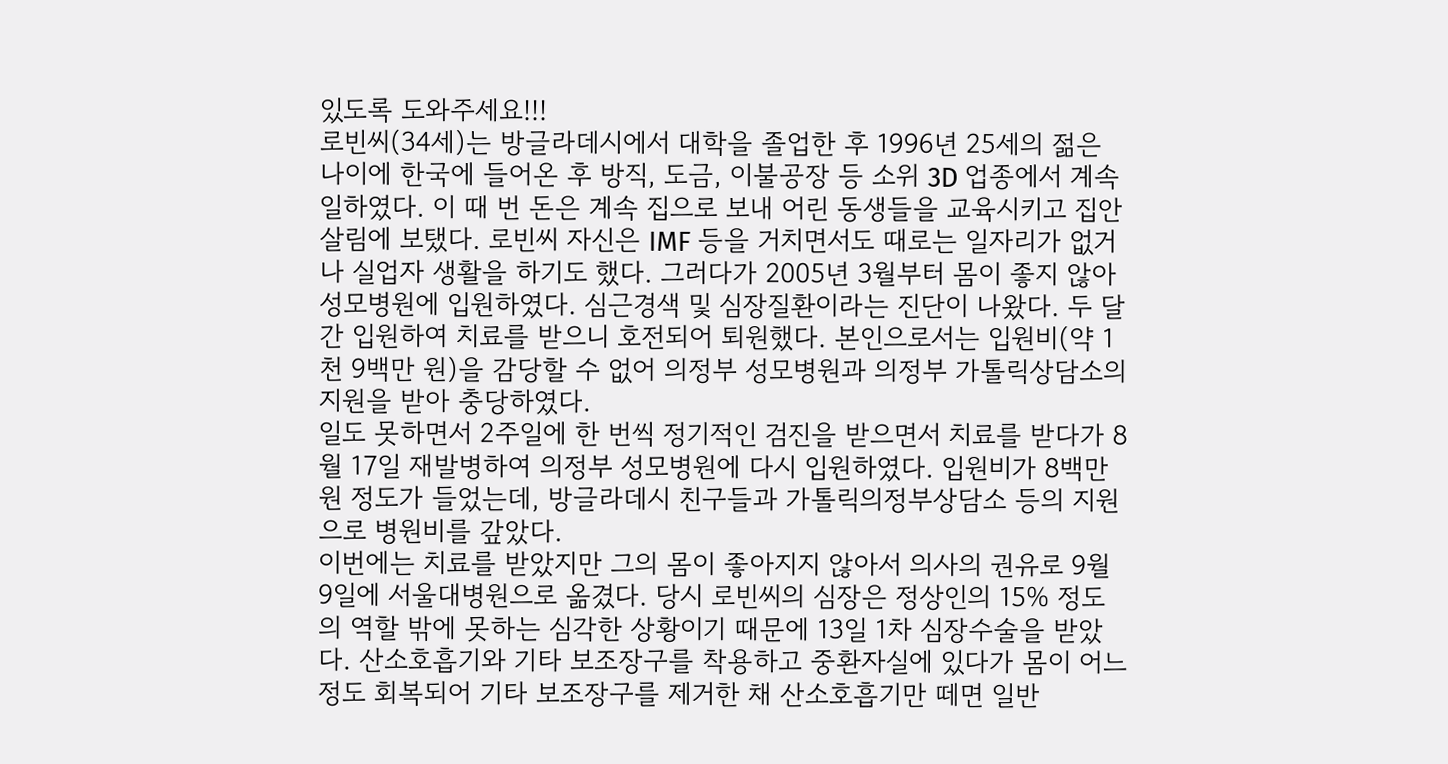있도록 도와주세요!!!
로빈씨(34세)는 방글라데시에서 대학을 졸업한 후 1996년 25세의 젊은 나이에 한국에 들어온 후 방직, 도금, 이불공장 등 소위 3D 업종에서 계속 일하였다. 이 때 번 돈은 계속 집으로 보내 어린 동생들을 교육시키고 집안 살림에 보탰다. 로빈씨 자신은 IMF 등을 거치면서도 때로는 일자리가 없거나 실업자 생활을 하기도 했다. 그러다가 2005년 3월부터 몸이 좋지 않아 성모병원에 입원하였다. 심근경색 및 심장질환이라는 진단이 나왔다. 두 달간 입원하여 치료를 받으니 호전되어 퇴원했다. 본인으로서는 입원비(약 1천 9백만 원)을 감당할 수 없어 의정부 성모병원과 의정부 가톨릭상담소의 지원을 받아 충당하였다.
일도 못하면서 2주일에 한 번씩 정기적인 검진을 받으면서 치료를 받다가 8월 17일 재발병하여 의정부 성모병원에 다시 입원하였다. 입원비가 8백만 원 정도가 들었는데, 방글라데시 친구들과 가톨릭의정부상담소 등의 지원으로 병원비를 갚았다.
이번에는 치료를 받았지만 그의 몸이 좋아지지 않아서 의사의 권유로 9월 9일에 서울대병원으로 옮겼다. 당시 로빈씨의 심장은 정상인의 15% 정도의 역할 밖에 못하는 심각한 상황이기 때문에 13일 1차 심장수술을 받았다. 산소호흡기와 기타 보조장구를 착용하고 중환자실에 있다가 몸이 어느 정도 회복되어 기타 보조장구를 제거한 채 산소호흡기만 떼면 일반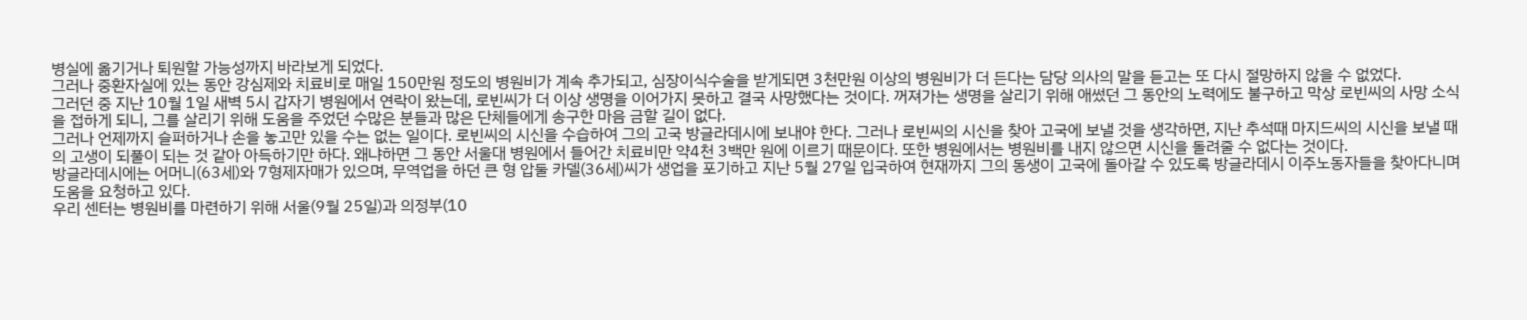병실에 옮기거나 퇴원할 가능성까지 바라보게 되었다.
그러나 중환자실에 있는 동안 강심제와 치료비로 매일 150만원 정도의 병원비가 계속 추가되고, 심장이식수술을 받게되면 3천만원 이상의 병원비가 더 든다는 담당 의사의 말을 듣고는 또 다시 절망하지 않을 수 없었다.
그러던 중 지난 10월 1일 새벽 5시 갑자기 병원에서 연락이 왔는데, 로빈씨가 더 이상 생명을 이어가지 못하고 결국 사망했다는 것이다. 꺼져가는 생명을 살리기 위해 애썼던 그 동안의 노력에도 불구하고 막상 로빈씨의 사망 소식을 접하게 되니, 그를 살리기 위해 도움을 주었던 수많은 분들과 많은 단체들에게 송구한 마음 금할 길이 없다.
그러나 언제까지 슬퍼하거나 손을 놓고만 있을 수는 없는 일이다. 로빈씨의 시신을 수습하여 그의 고국 방글라데시에 보내야 한다. 그러나 로빈씨의 시신을 찾아 고국에 보낼 것을 생각하면, 지난 추석때 마지드씨의 시신을 보낼 때의 고생이 되풀이 되는 것 같아 아득하기만 하다. 왜냐하면 그 동안 서울대 병원에서 들어간 치료비만 약4천 3백만 원에 이르기 때문이다. 또한 병원에서는 병원비를 내지 않으면 시신을 돌려줄 수 없다는 것이다.
방글라데시에는 어머니(63세)와 7형제자매가 있으며, 무역업을 하던 큰 형 압둘 카델(36세)씨가 생업을 포기하고 지난 5월 27일 입국하여 현재까지 그의 동생이 고국에 돌아갈 수 있도록 방글라데시 이주노동자들을 찾아다니며 도움을 요청하고 있다.
우리 센터는 병원비를 마련하기 위해 서울(9월 25일)과 의정부(10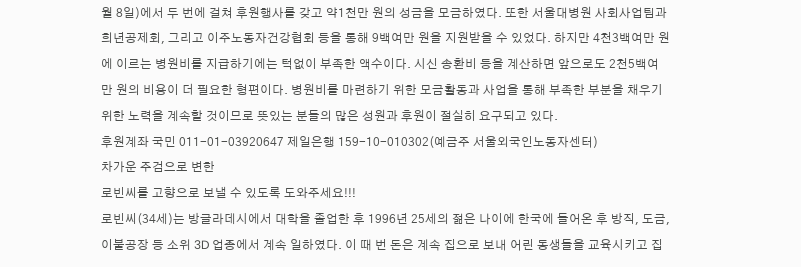월 8일)에서 두 번에 걸쳐 후원행사를 갖고 약1천만 원의 성금을 모금하였다. 또한 서울대병원 사회사업팀과 희년공제회, 그리고 이주노동자건강협회 등을 통해 9백여만 원을 지원받을 수 있었다. 하지만 4천3백여만 원에 이르는 병원비를 지급하기에는 턱없이 부족한 액수이다. 시신 송환비 등을 계산하면 앞으로도 2천5백여만 원의 비용이 더 필요한 형편이다. 병원비를 마련하기 위한 모금활동과 사업을 통해 부족한 부분을 채우기 위한 노력을 계속할 것이므로 뜻있는 분들의 많은 성원과 후원이 절실히 요구되고 있다.
후원계좌 국민 011-01-03920647 제일은행 159-10-010302(예금주 서울외국인노동자센터)
차가운 주검으로 변한
로빈씨를 고향으로 보낼 수 있도록 도와주세요!!!
로빈씨(34세)는 방글라데시에서 대학을 졸업한 후 1996년 25세의 젊은 나이에 한국에 들어온 후 방직, 도금, 이불공장 등 소위 3D 업종에서 계속 일하였다. 이 때 번 돈은 계속 집으로 보내 어린 동생들을 교육시키고 집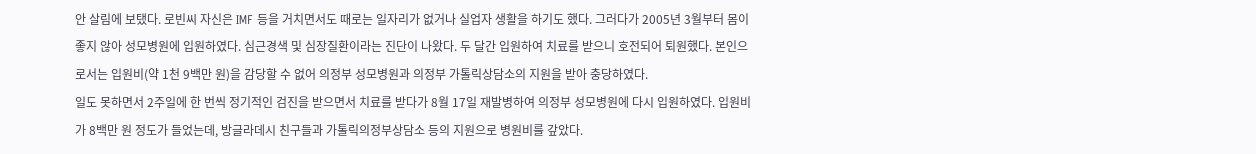안 살림에 보탰다. 로빈씨 자신은 IMF 등을 거치면서도 때로는 일자리가 없거나 실업자 생활을 하기도 했다. 그러다가 2005년 3월부터 몸이 좋지 않아 성모병원에 입원하였다. 심근경색 및 심장질환이라는 진단이 나왔다. 두 달간 입원하여 치료를 받으니 호전되어 퇴원했다. 본인으로서는 입원비(약 1천 9백만 원)을 감당할 수 없어 의정부 성모병원과 의정부 가톨릭상담소의 지원을 받아 충당하였다.
일도 못하면서 2주일에 한 번씩 정기적인 검진을 받으면서 치료를 받다가 8월 17일 재발병하여 의정부 성모병원에 다시 입원하였다. 입원비가 8백만 원 정도가 들었는데, 방글라데시 친구들과 가톨릭의정부상담소 등의 지원으로 병원비를 갚았다.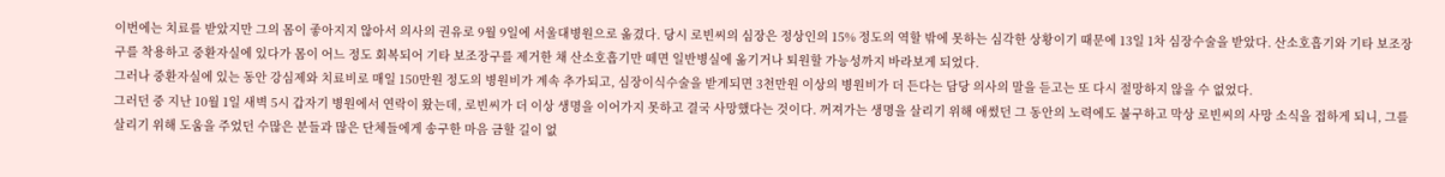이번에는 치료를 받았지만 그의 몸이 좋아지지 않아서 의사의 권유로 9월 9일에 서울대병원으로 옮겼다. 당시 로빈씨의 심장은 정상인의 15% 정도의 역할 밖에 못하는 심각한 상황이기 때문에 13일 1차 심장수술을 받았다. 산소호흡기와 기타 보조장구를 착용하고 중환자실에 있다가 몸이 어느 정도 회복되어 기타 보조장구를 제거한 채 산소호흡기만 떼면 일반병실에 옮기거나 퇴원할 가능성까지 바라보게 되었다.
그러나 중환자실에 있는 동안 강심제와 치료비로 매일 150만원 정도의 병원비가 계속 추가되고, 심장이식수술을 받게되면 3천만원 이상의 병원비가 더 든다는 담당 의사의 말을 듣고는 또 다시 절망하지 않을 수 없었다.
그러던 중 지난 10월 1일 새벽 5시 갑자기 병원에서 연락이 왔는데, 로빈씨가 더 이상 생명을 이어가지 못하고 결국 사망했다는 것이다. 꺼져가는 생명을 살리기 위해 애썼던 그 동안의 노력에도 불구하고 막상 로빈씨의 사망 소식을 접하게 되니, 그를 살리기 위해 도움을 주었던 수많은 분들과 많은 단체들에게 송구한 마음 금할 길이 없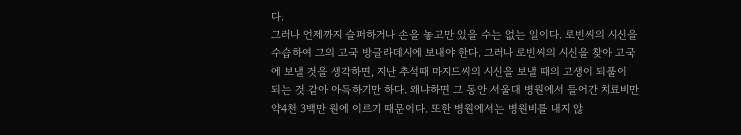다.
그러나 언제까지 슬퍼하거나 손을 놓고만 있을 수는 없는 일이다. 로빈씨의 시신을 수습하여 그의 고국 방글라데시에 보내야 한다. 그러나 로빈씨의 시신을 찾아 고국에 보낼 것을 생각하면, 지난 추석때 마지드씨의 시신을 보낼 때의 고생이 되풀이 되는 것 같아 아득하기만 하다. 왜냐하면 그 동안 서울대 병원에서 들어간 치료비만 약4천 3백만 원에 이르기 때문이다. 또한 병원에서는 병원비를 내지 않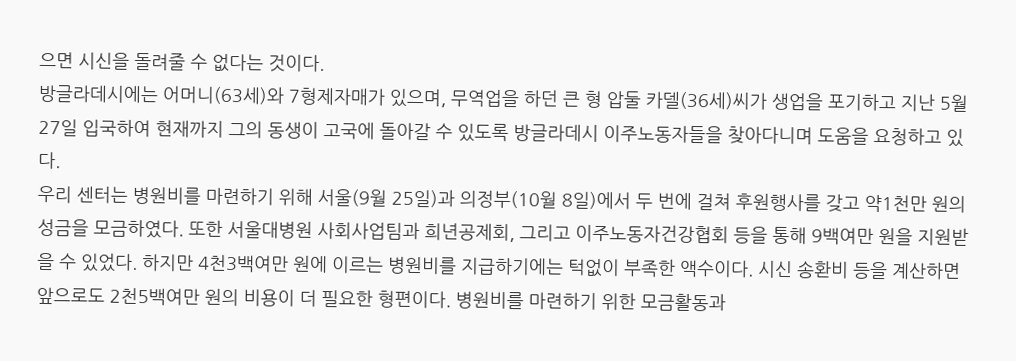으면 시신을 돌려줄 수 없다는 것이다.
방글라데시에는 어머니(63세)와 7형제자매가 있으며, 무역업을 하던 큰 형 압둘 카델(36세)씨가 생업을 포기하고 지난 5월 27일 입국하여 현재까지 그의 동생이 고국에 돌아갈 수 있도록 방글라데시 이주노동자들을 찾아다니며 도움을 요청하고 있다.
우리 센터는 병원비를 마련하기 위해 서울(9월 25일)과 의정부(10월 8일)에서 두 번에 걸쳐 후원행사를 갖고 약1천만 원의 성금을 모금하였다. 또한 서울대병원 사회사업팀과 희년공제회, 그리고 이주노동자건강협회 등을 통해 9백여만 원을 지원받을 수 있었다. 하지만 4천3백여만 원에 이르는 병원비를 지급하기에는 턱없이 부족한 액수이다. 시신 송환비 등을 계산하면 앞으로도 2천5백여만 원의 비용이 더 필요한 형편이다. 병원비를 마련하기 위한 모금활동과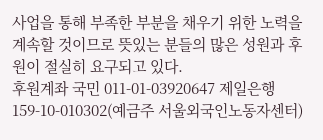사업을 통해 부족한 부분을 채우기 위한 노력을 계속할 것이므로 뜻있는 분들의 많은 성원과 후원이 절실히 요구되고 있다.
후원계좌 국민 011-01-03920647 제일은행 159-10-010302(예금주 서울외국인노동자센터)